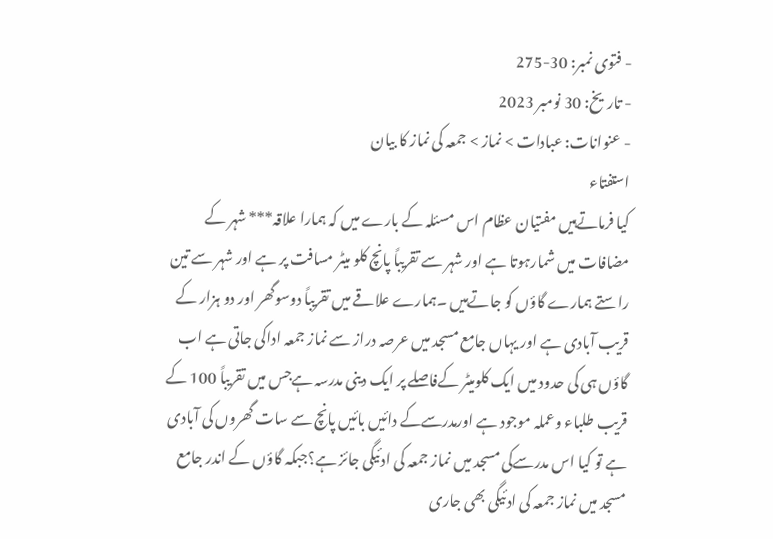- فتوی نمبر: 30-275
- تاریخ: 30 نومبر 2023
- عنوانات: عبادات > نماز > جمعہ کی نماز کا بیان
استفتاء
کیا فرماتےہیں مفتیان عظام اس مسئلہ کے بارے میں کہ ہمارا علاقہ*** شہر کے مضافات میں شمارہوتا ہے اور شہر سے تقریباً پانچ کلو میٹر مسافت پر ہے اور شہر سے تین راستے ہمارے گاؤں کو جاتےہیں ۔ہمارے علاقے میں تقریباً دوسوگھر اور دو ہزار کے قریب آبادی ہے اور یہاں جامع مسجد میں عرصہ دراز سے نماز جمعہ اداکی جاتی ہے اب گاؤں ہی کی حدود میں ایک کلومیٹر کےفاصلے پر ایک دینی مدرسہ ہےجس میں تقریباً 100 کے قریب طلباء وعملہ موجود ہے اورمدرسےکے دائیں بائیں پانچ سے سات گھروں کی آبادی ہے تو کیا اس مدرسےکی مسجد میں نماز جمعہ کی ادئیگی جائز ہے؟جبکہ گاؤں کے اندر جامع مسجد میں نماز جمعہ کی ادئیگی بھی جاری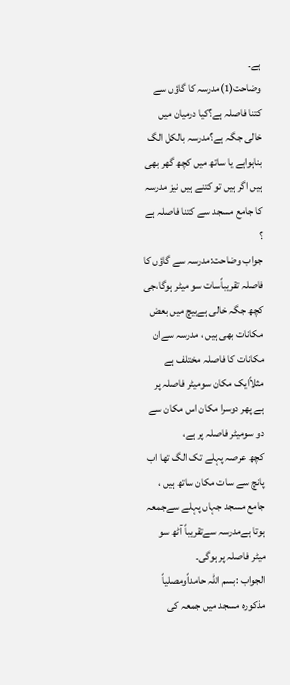ہے۔
وضاحت(1)مدرسہ کا گاؤں سے کتنا فاصلہ ہے؟کیا درمیان میں خالی جگہ ہے؟مدرسہ بالکل الگ بناہواہے یا ساتھ میں کچھ گھر بھی ہیں اگر ہیں تو کتنے ہیں نیز مدرسہ کا جامع مسجد سے کتنا فاصلہ ہے ؟
جواب وضاحت:مدرسہ سے گاؤں کا فاصلہ تقریباًسات سو میٹر ہوگا،جی کچھ جگہ خالی ہےبیچ میں بعض مکانات بھی ہیں ، مدرسہ سےان مکانات کا فاصلہ مختلف ہے مثلاًایک مکان سومیٹر فاصلہ پر ہے پھر دوسرا مکان اس مکان سے دو سومیٹر فاصلہ پر ہے،
کچھ عرصہ پہلے تک الگ تھا اب پانچ سے سات مکان ساتھ ہیں ، جامع مسجد جہاں پہلے سےجمعہ ہوتا ہےمدرسہ سےتقریباً آٹھ سو میٹر فاصلہ پر ہوگی۔
الجواب :بسم اللہ حامداًومصلیاً
مذکورہ مسجد میں جمعہ کی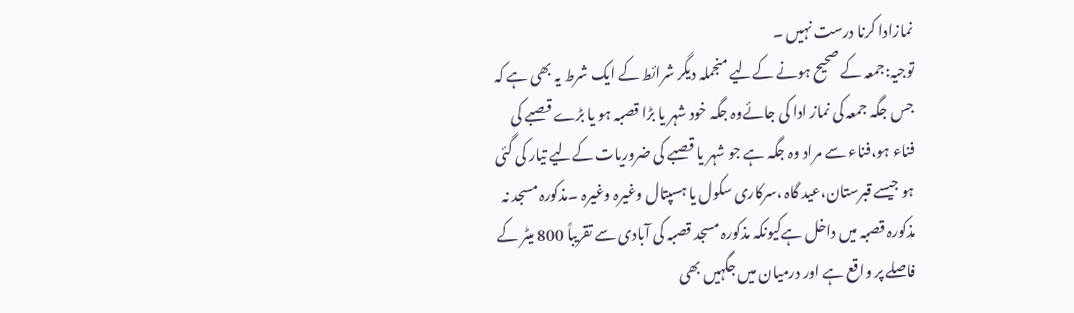نمازادا کرنا درست نہیں ۔
توجیہ:جمعہ کے صحیح ہونے کےلیے منجملہ دیگر شرائط کے ایک شرط یہ بھی ہے کہ جس جگہ جمعہ کی نماز ادا کی جائےوہ جگہ خود شہر یا بڑا قصبہ ہو یا بڑے قصبے کی فناء ہو،فناء سے مراد وہ جگہ ہے جو شہر یا قصبے کی ضروریات کےلیے تیار کی گئی ہو جیسے قبرستان،عید گاہ ،سرکاری سکول یا ہسپتال وغیرہ وغیرہ ۔مذکورہ مسجد نہ مذکورہ قصبہ میں داخل ہےکیونکہ مذکورہ مسجد قصبہ کی آبادی سے تقریباً 800 میٹر کے فاصلے پر واقع ہے اور درمیان میں جگہیں بھی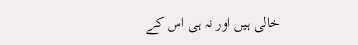خالی ہیں اور نہ ہی اس کے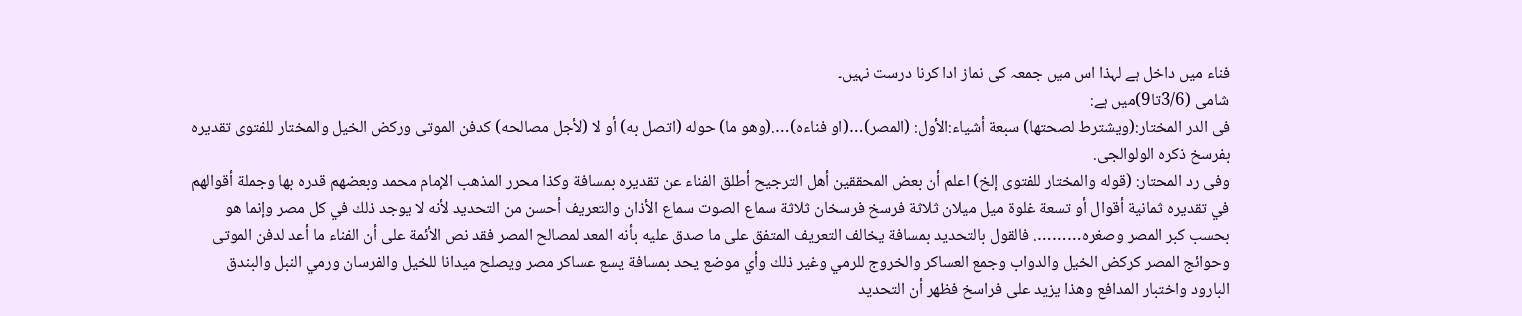فناء میں داخل ہے لہذا اس میں جمعہ کی نماز ادا کرنا درست نہیں۔
شامی (3/6تا9)میں ہے:
فى الدر المختار:(ويشترط لصحتها) سبعة أشياء:الأول: (المصر)…(او فناءه)….(وهو ما) حوله (اتصل به) أو لا (لأجل مصالحه) كدفن الموتى وركض الخيل والمختار للفتوى تقديره بفرسخ ذكره الولوالجى.
وفى رد المحتار: (قوله والمختار للفتوى إلخ) اعلم أن بعض المحققين أهل الترجيح أطلق الفناء عن تقديره بمسافة وكذا محرر المذهب الإمام محمد وبعضهم قدره بها وجملة أقوالهم في تقديره ثمانية أقوال أو تسعة غلوة ميل ميلان ثلاثة فرسخ فرسخان ثلاثة سماع الصوت سماع الأذان والتعريف أحسن من التحديد لأنه لا يوجد ذلك في كل مصر وإنما هو بحسب كبر المصر وصغره………. فالقول بالتحديد بمسافة يخالف التعريف المتفق على ما صدق عليه بأنه المعد لمصالح المصر فقد نص الأئمة على أن الفناء ما أعد لدفن الموتى وحوائج المصر كركض الخيل والدواب وجمع العساكر والخروج للرمي وغير ذلك وأي موضع يحد بمسافة يسع عساكر مصر ويصلح ميدانا للخيل والفرسان ورمي النبل والبندق البارود واختبار المدافع وهذا يزيد على فراسخ فظهر أن التحديد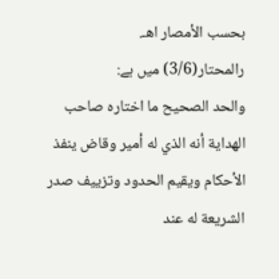بحسب الأمصار اهـ.
رالمحتار(3/6) میں ہے:
والحد الصحيح ما اختاره صاحب الهداية أنه الذي له أمير وقاض ينفذ الأحكام ويقيم الحدود وتزييف صدر الشريعة له عند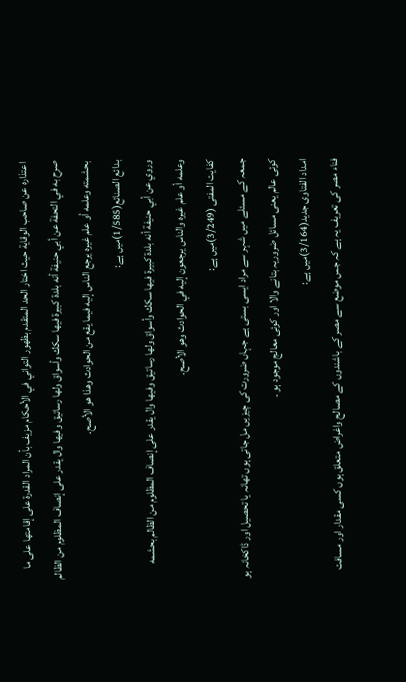اعتذاره عن صاحب الوقاية حيث اختار الحد المتقدم بظهور التواني في الأحكام مزيف بأن المراد القدرة على إقامتها على ما صرح به في التحفة عن أبي حنيفة أنه بلدة كبيرة فيها سكك وأسواق ولها رساتيق وفيها وال يقدر على إنصاف المظلوم من الظالم بحشمته وعلمه أو علم غيره يرجع الناس إليه فيما يقع من الحوادث وهذا هو الأصح.
بدائع الصنائع(1/585)میں ہے:
وروي عن أبي حنيفة أنه بلدة كبيرة فيها سكك وأسواق ولها رساتيق وفيها وال يقدر على إنصاف المظلوم من الظالم بحشمه وعلمه أو علم غيره والناس يرجعون إليه في الحوادث وهو الأصح.
کفایت المفتی (3/249)میں ہے:
جمعہ کے مسئلے میں شہر سے مراد ایسی بستی ہے جہاں ضرورت کی چیزیں مل جاتی ہوں تھانہ یا تحصیل اور ڈاکخانہ ہو کوئی عالم یعنی مسائل ضروریہ بتانے والا اور کوئی معالج موجود ہو ۔
امداد الفتاوی جدید(3/164)میں ہے:
فناء مصر کی تعریف یہ ہے کہ جس موضع سے مصر کے باشندوں کے مصالح واغراض متعلق ہوں کسی مقدار اور مسافت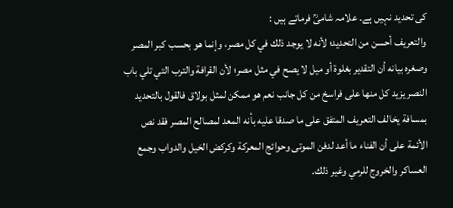کی تحدید نہیں ہے۔ علامہ شامیؒ فرماتے ہیں :
والتعريف أحسن من التحديد؛ لأنه لا يوجد ذلك في كل مصر، وإنما هو بحسب كبر المصر وصغره بيانه أن التقدير بغلوة أو ميل لا يصح في مثل مصر؛ لأن القرافة والترب التي تلي باب النصر يزيد كل منها على فراسخ من كل جانب نعم هو ممكن لمثل بولاق فالقول بالتحديد بمسافة يخالف التعريف المتفق على ما صدقا عليه بأنه المعد لمصالح المصر فقد نص الأئمة على أن الفناء ما أعد لدفن الموتى وحوائج المعركة وكركض الخيل والدواب وجمع العساكر والخروج للرمي وغير ذلك.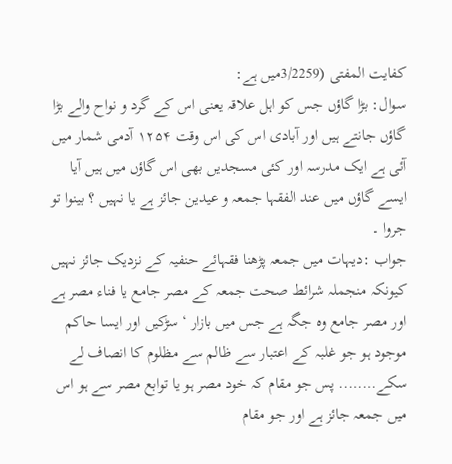کفایت المفتی (3/2259میں ہے:
سوال: بڑا گاؤں جس کو اہل علاقہ یعنی اس کے گرد و نواح والے بڑا گاؤں جانتے ہیں اور آبادی اس کی اس وقت ۱۲۵۴ آدمی شمار میں آئی ہے ایک مدرسہ اور کئی مسجدیں بھی اس گاؤں میں ہیں آیا ایسے گاؤں میں عند الفقہا جمعہ و عیدین جائز ہے یا نہیں ؟ بینوا تو جروا ۔
جواب :دیہات میں جمعہ پڑھنا فقہائے حنفیہ کے نزدیک جائز نہیں کیونکہ منجملہ شرائط صحت جمعہ کے مصر جامع یا فناء مصر ہے اور مصر جامع وہ جگہ ہے جس میں بازار ‘ سڑکیں اور ایسا حاکم موجود ہو جو غلبہ کے اعتبار سے ظالم سے مظلوم کا انصاف لے سکے…….. پس جو مقام کہ خود مصر ہو یا توابع مصر سے ہو اس میں جمعہ جائز ہے اور جو مقام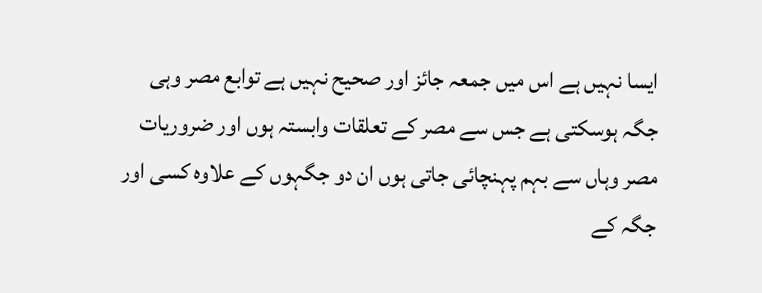ایسا نہیں ہے اس میں جمعہ جائز اور صحیح نہیں ہے توابع مصر وہی جگہ ہوسکتی ہے جس سے مصر کے تعلقات وابستہ ہوں اور ضروریات مصر وہاں سے بہم پہنچائی جاتی ہوں ان دو جگہوں کے علاوہ کسی اور جگہ کے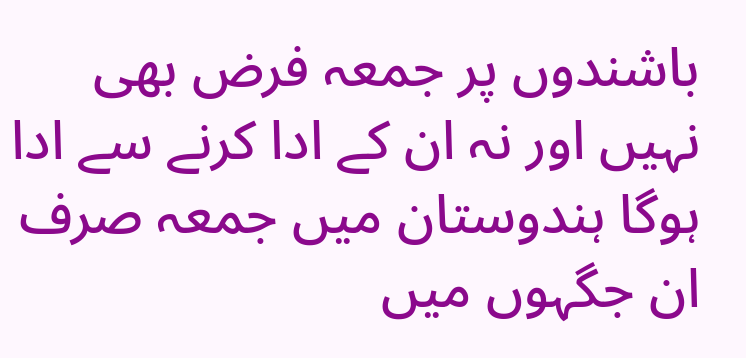باشندوں پر جمعہ فرض بھی نہیں اور نہ ان کے ادا کرنے سے ادا ہوگا ہندوستان میں جمعہ صرف ان جگہوں میں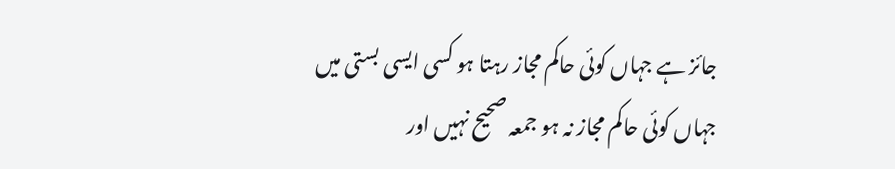جائز ہے جہاں کوئی حاکم مجاز رہتا ہو کسی ایسی بستی میں جہاں کوئی حاکم مجاز نہ ہو جمعہ صحیح نہیں اور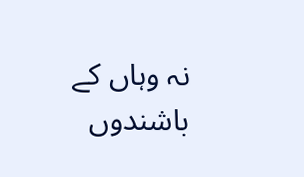نہ وہاں کے باشندوں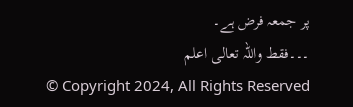پر جمعہ فرض ہے۔
۔۔۔فقط واللہ تعالی اعلم
© Copyright 2024, All Rights Reserved